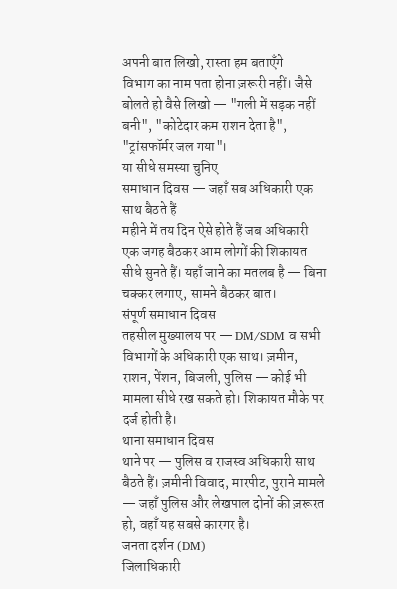अपनी बात लिखो, रास्ता हम बताएँगे
विभाग का नाम पता होना ज़रूरी नहीं। जैसे बोलते हो वैसे लिखो — "गली में सड़क नहीं बनी", "कोटेदार कम राशन देता है", "ट्रांसफॉर्मर जल गया"।
या सीधे समस्या चुनिए
समाधान दिवस — जहाँ सब अधिकारी एक साथ बैठते हैं
महीने में तय दिन ऐसे होते हैं जब अधिकारी एक जगह बैठकर आम लोगों की शिकायत सीधे सुनते हैं। यहाँ जाने का मतलब है — बिना चक्कर लगाए, सामने बैठकर बात।
संपूर्ण समाधान दिवस
तहसील मुख्यालय पर — DM/SDM व सभी विभागों के अधिकारी एक साथ। ज़मीन, राशन, पेंशन, बिजली, पुलिस — कोई भी मामला सीधे रख सकते हो। शिकायत मौके पर दर्ज होती है।
थाना समाधान दिवस
थाने पर — पुलिस व राजस्व अधिकारी साथ बैठते हैं। ज़मीनी विवाद, मारपीट, पुराने मामले — जहाँ पुलिस और लेखपाल दोनों की ज़रूरत हो, वहाँ यह सबसे कारगर है।
जनता दर्शन (DM)
जिलाधिकारी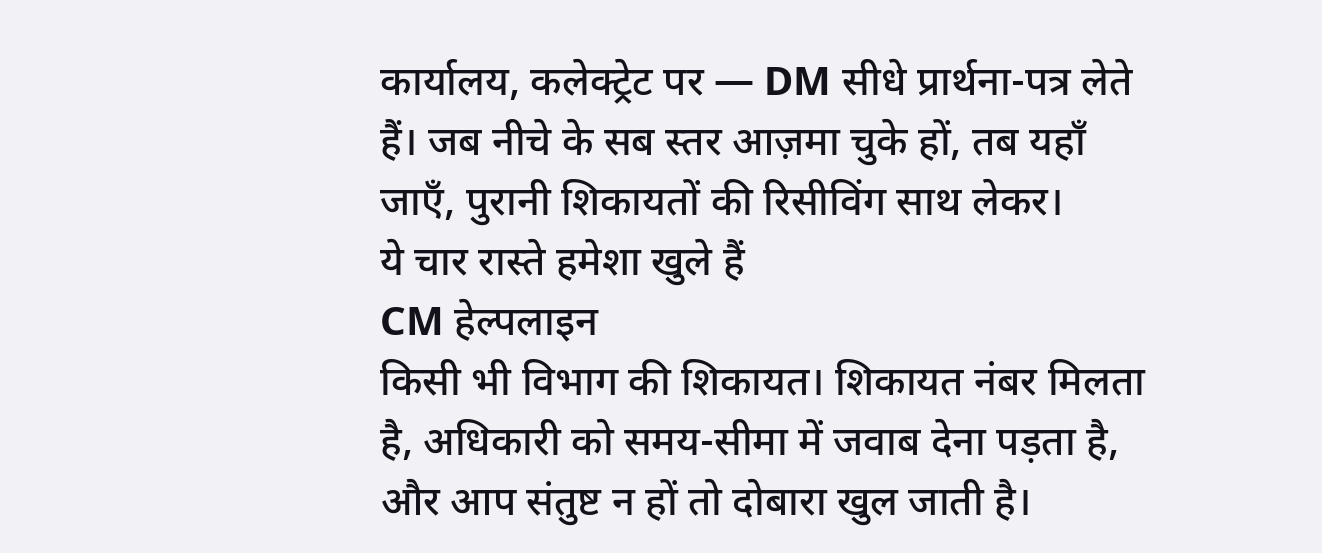कार्यालय, कलेक्ट्रेट पर — DM सीधे प्रार्थना-पत्र लेते हैं। जब नीचे के सब स्तर आज़मा चुके हों, तब यहाँ जाएँ, पुरानी शिकायतों की रिसीविंग साथ लेकर।
ये चार रास्ते हमेशा खुले हैं
CM हेल्पलाइन
किसी भी विभाग की शिकायत। शिकायत नंबर मिलता है, अधिकारी को समय-सीमा में जवाब देना पड़ता है, और आप संतुष्ट न हों तो दोबारा खुल जाती है।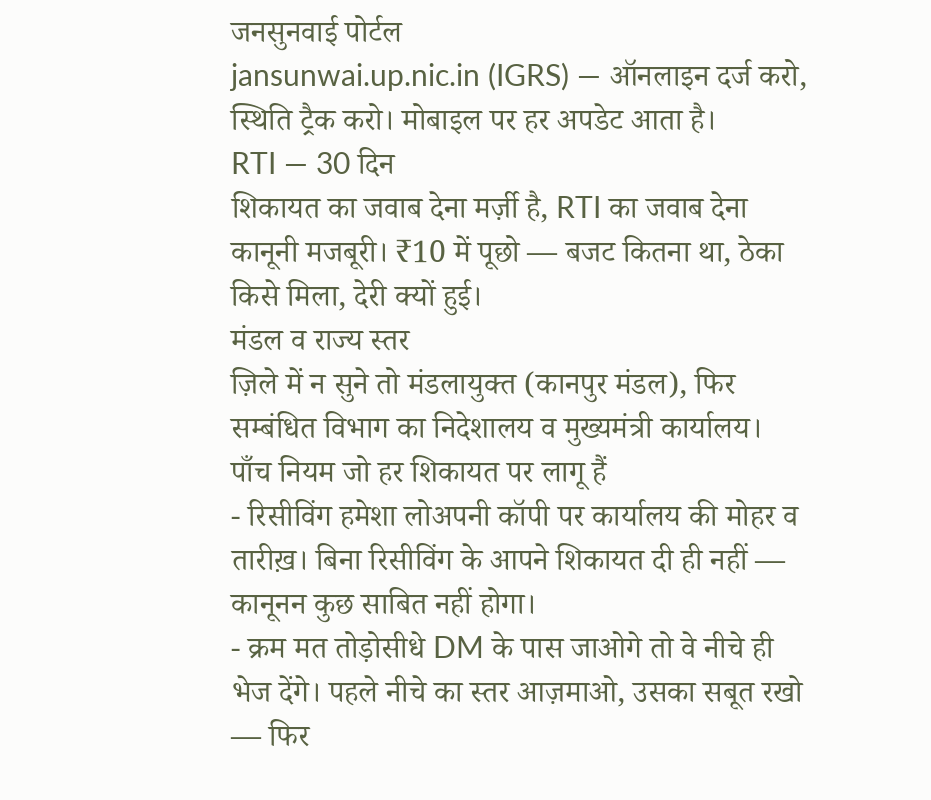जनसुनवाई पोर्टल
jansunwai.up.nic.in (IGRS) — ऑनलाइन दर्ज करो, स्थिति ट्रैक करो। मोबाइल पर हर अपडेट आता है।
RTI — 30 दिन
शिकायत का जवाब देना मर्ज़ी है, RTI का जवाब देना कानूनी मजबूरी। ₹10 में पूछो — बजट कितना था, ठेका किसे मिला, देरी क्यों हुई।
मंडल व राज्य स्तर
ज़िले में न सुने तो मंडलायुक्त (कानपुर मंडल), फिर सम्बंधित विभाग का निदेशालय व मुख्यमंत्री कार्यालय।
पाँच नियम जो हर शिकायत पर लागू हैं
- रिसीविंग हमेशा लोअपनी कॉपी पर कार्यालय की मोहर व तारीख़। बिना रिसीविंग के आपने शिकायत दी ही नहीं — कानूनन कुछ साबित नहीं होगा।
- क्रम मत तोड़ोसीधे DM के पास जाओगे तो वे नीचे ही भेज देंगे। पहले नीचे का स्तर आज़माओ, उसका सबूत रखो — फिर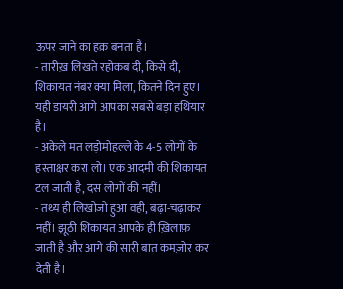ऊपर जाने का हक़ बनता है।
- तारीख़ लिखते रहोकब दी, किसे दी, शिकायत नंबर क्या मिला, कितने दिन हुए। यही डायरी आगे आपका सबसे बड़ा हथियार है।
- अकेले मत लड़ोमोहल्ले के 4-5 लोगों के हस्ताक्षर करा लो। एक आदमी की शिकायत टल जाती है, दस लोगों की नहीं।
- तथ्य ही लिखोजो हुआ वही, बढ़ा-चढ़ाकर नहीं। झूठी शिकायत आपके ही ख़िलाफ़ जाती है और आगे की सारी बात कमज़ोर कर देती है।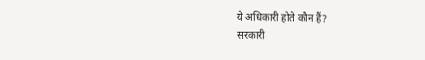ये अधिकारी होते कौन हैं?
सरकारी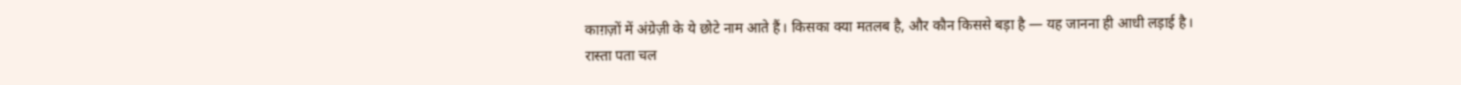काग़ज़ों में अंग्रेज़ी के ये छोटे नाम आते हैं। किसका क्या मतलब है, और कौन किससे बड़ा है — यह जानना ही आधी लड़ाई है।
रास्ता पता चल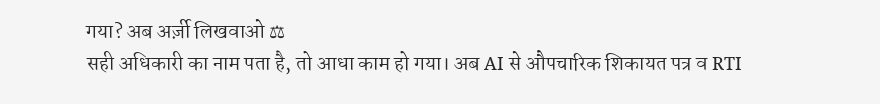गया? अब अर्ज़ी लिखवाओ ⚖
सही अधिकारी का नाम पता है, तो आधा काम हो गया। अब AI से औपचारिक शिकायत पत्र व RTI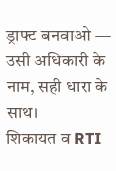ड्राफ्ट बनवाओ — उसी अधिकारी के नाम, सही धारा के साथ।
शिकायत व RTI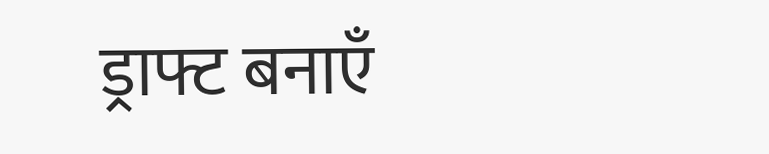ड्राफ्ट बनाएँ